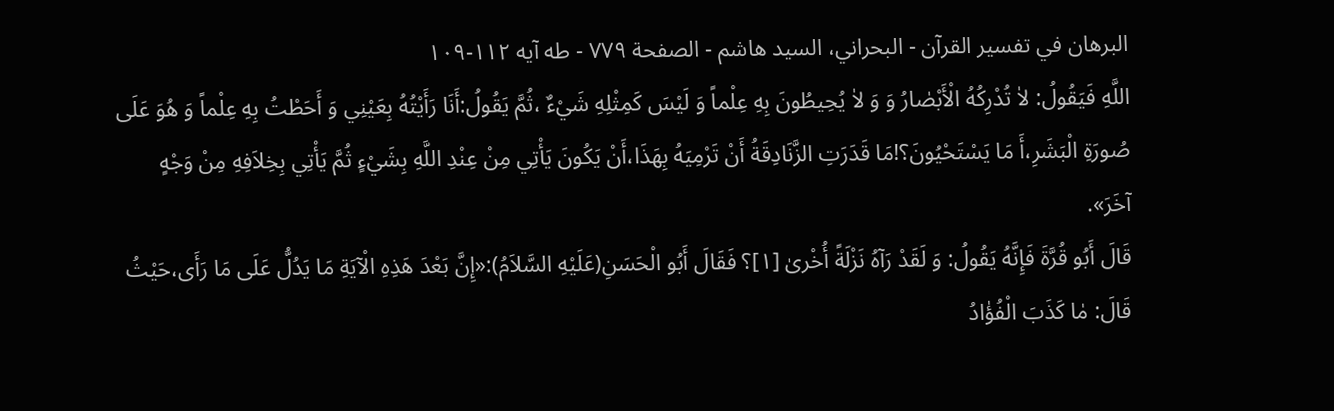البرهان في تفسير القرآن - البحراني، السيد هاشم - الصفحة ٧٧٩ - طه آيه ١١٢-١٠٩
اللَّهِ فَيَقُولُ: لاٰ تُدْرِكُهُ الْأَبْصٰارُ وَ وَ لاٰ يُحِيطُونَ بِهِ عِلْماً وَ لَيْسَ كَمِثْلِهِ شَيْءٌ ،ثُمَّ يَقُولُ:أَنَا رَأَيْتُهُ بِعَيْنِي وَ أَحَطْتُ بِهِ عِلْماً وَ هُوَ عَلَى صُورَةِ الْبَشَرِ،أَ مَا يَسْتَحْيُونَ؟!مَا قَدَرَتِ الزَّنَادِقَةُ أَنْ تَرْمِيَهُ بِهَذَا،أَنْ يَكُونَ يَأْتِي مِنْ عِنْدِ اللَّهِ بِشَيْءٍ ثُمَّ يَأْتِي بِخِلاَفِهِ مِنْ وَجْهٍ آخَرَ».
قَالَ أَبُو قُرَّةَ فَإِنَّهُ يَقُولُ: وَ لَقَدْ رَآهُ نَزْلَةً أُخْرىٰ [١]؟ فَقَالَ أَبُو الْحَسَنِ(عَلَيْهِ السَّلاَمُ):«إِنَّ بَعْدَ هَذِهِ الْآيَةِ مَا يَدُلُّ عَلَى مَا رَأَى،حَيْثُ قَالَ: مٰا كَذَبَ الْفُؤٰادُ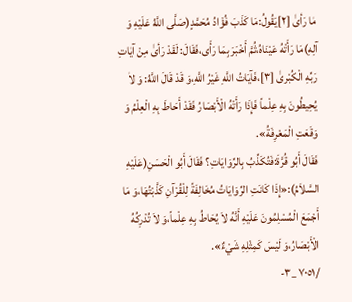مٰا رَأىٰ [٢]يَقُولُ:مَا كَذَبَ فُؤَادُ مُحَمَّدٍ(صَلَّى اللَّهُ عَلَيْهِ وَ آلِهِ)مَا رَأَتْهُ عَيْنَاهُ،ثُمَّ أَخْبَرَ بِمَا رَأَى،فَقَالَ: لَقَدْ رَأىٰ مِنْ آيٰاتِ رَبِّهِ الْكُبْرىٰ [٣]،فَآيَاتُ اللَّهِ غَيْرُ اللَّهِ،وَ قَدْ قَالَ اللَّهُ: وَ لاٰ يُحِيطُونَ بِهِ عِلْماً فَإِذَا رَأَتْهُ الْأَبْصَارُ فَقَدْ أَحَاطَ بِهِ الْعِلْمُ وَ وَقَعَتِ الْمَعْرِفَةُ».
فَقَالَ أَبُو قُرَّةَ:فَتُكَذِّبُ بِالرِّوَايَاتِ؟ فَقَالَ أَبُو الْحَسَنِ(عَلَيْهِ السَّلاَمُ):«إِذَا كَانَتِ الرِّوَايَاتُ مُخَالِفَةً لِلْقُرْآنِ كَذَّبْتُهَا،وَ مَا أَجْمَعَ الْمُسْلِمُونَ عَلَيْهِ أَنَّهُ لاَ يُحَاطُ بِهِ عِلْماً،وَ لاَ تُدْرِكُهُ الْأَبْصَارُ،وَ لَيْسَ كَمِثْلِهِ شَيْءٌ».
/٧٠٥١ _٣-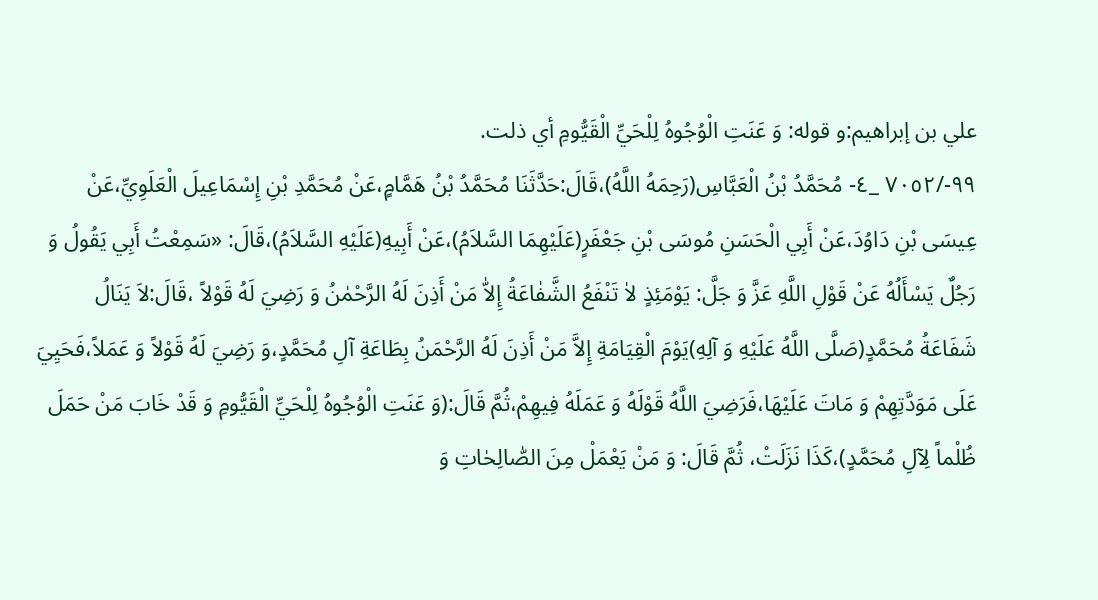علي بن إبراهيم:و قوله: وَ عَنَتِ الْوُجُوهُ لِلْحَيِّ الْقَيُّومِ أي ذلت.
٩٩-/٧٠٥٢ _٤- مُحَمَّدُ بْنُ الْعَبَّاسِ(رَحِمَهُ اللَّهُ)،قَالَ:حَدَّثَنَا مُحَمَّدُ بْنُ هَمَّامٍ،عَنْ مُحَمَّدِ بْنِ إِسْمَاعِيلَ الْعَلَوِيِّ،عَنْ عِيسَى بْنِ دَاوُدَ،عَنْ أَبِي الْحَسَنِ مُوسَى بْنِ جَعْفَرٍ(عَلَيْهِمَا السَّلاَمُ)،عَنْ أَبِيهِ(عَلَيْهِ السَّلاَمُ)،قَالَ: «سَمِعْتُ أَبِي يَقُولُ وَ رَجُلٌ يَسْأَلُهُ عَنْ قَوْلِ اللَّهِ عَزَّ وَ جَلَّ: يَوْمَئِذٍ لاٰ تَنْفَعُ الشَّفٰاعَةُ إِلاّٰ مَنْ أَذِنَ لَهُ الرَّحْمٰنُ وَ رَضِيَ لَهُ قَوْلاً ،قَالَ:لاَ يَنَالُ شَفَاعَةُ مُحَمَّدٍ(صَلَّى اللَّهُ عَلَيْهِ وَ آلِهِ)يَوْمَ الْقِيَامَةِ إِلاَّ مَنْ أَذِنَ لَهُ الرَّحْمَنُ بِطَاعَةِ آلِ مُحَمَّدٍ،وَ رَضِيَ لَهُ قَوْلاً وَ عَمَلاً،فَحَيِيَ عَلَى مَوَدَّتِهِمْ وَ مَاتَ عَلَيْهَا،فَرَضِيَ اللَّهُ قَوْلَهُ وَ عَمَلَهُ فِيهِمْ،ثُمَّ قَالَ:(وَ عَنَتِ الْوُجُوهُ لِلْحَيِّ الْقَيُّومِ وَ قَدْ خَابَ مَنْ حَمَلَ ظُلْماً لِآلِ مُحَمَّدٍ)،كَذَا نَزَلَتْ، ثُمَّ قَالَ: وَ مَنْ يَعْمَلْ مِنَ الصّٰالِحٰاتِ وَ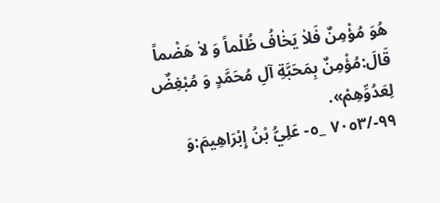هُوَ مُؤْمِنٌ فَلاٰ يَخٰافُ ظُلْماً وَ لاٰ هَضْماً قَالَ:مُؤْمِنٌ بِمَحَبَّةِ آلِ مُحَمَّدٍ وَ مُبْغِضٌ لِعَدُوِّهِمْ».
٩٩-/٧٠٥٣ _٥- عَلِيُّ بْنُ إِبْرَاهِيمَ:وَ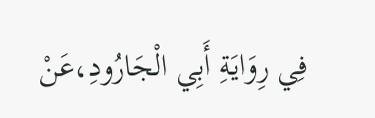فِي رِوَايَةِ أَبِي الْجَارُودِ،عَنْ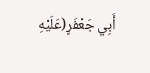أَبِي جَعْفَرٍ(عَلَيْهِ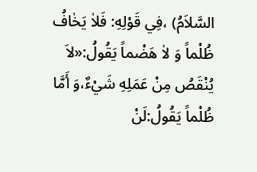السَّلاَمُ) ،فِي قَوْلِهِ: فَلاٰ يَخٰافُ ظُلْماً وَ لاٰ هَضْماً يَقُولُ:«لاَ يُنْقَصُ مِنْ عَمَلِهِ شَيْءٌ،وَ أَمَّا ظُلْماً يَقُولُ:لَنْ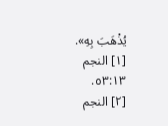يُذْهَبَ بِهِ».
[١] النجم ٥٣:١٣.
[٢] النجم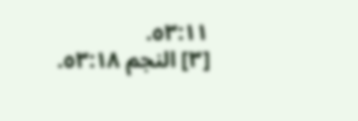٥٣:١١.
[٣] النجم ٥٣:١٨.